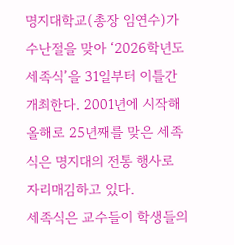명지대학교(총장 임연수)가 수난절을 맞아 ‘2026학년도 세족식’을 31일부터 이틀간 개최한다. 2001년에 시작해 올해로 25년째를 맞은 세족식은 명지대의 전통 행사로 자리매김하고 있다.
세족식은 교수들이 학생들의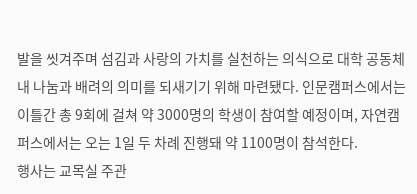발을 씻겨주며 섬김과 사랑의 가치를 실천하는 의식으로 대학 공동체 내 나눔과 배려의 의미를 되새기기 위해 마련됐다. 인문캠퍼스에서는 이틀간 총 9회에 걸쳐 약 3000명의 학생이 참여할 예정이며, 자연캠퍼스에서는 오는 1일 두 차례 진행돼 약 1100명이 참석한다.
행사는 교목실 주관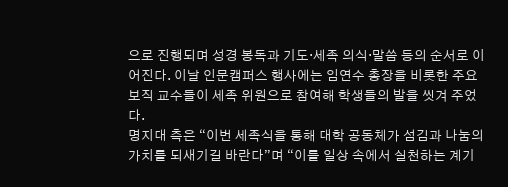으로 진행되며 성경 봉독과 기도·세족 의식·말씀 등의 순서로 이어진다. 이날 인문캠퍼스 행사에는 임연수 총장을 비롯한 주요 보직 교수들이 세족 위원으로 참여해 학생들의 발을 씻겨 주었다.
명지대 측은 “이번 세족식을 통해 대학 공동체가 섬김과 나눔의 가치를 되새기길 바란다”며 “이를 일상 속에서 실천하는 계기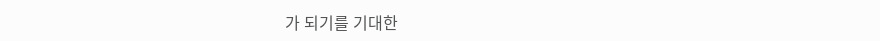가 되기를 기대한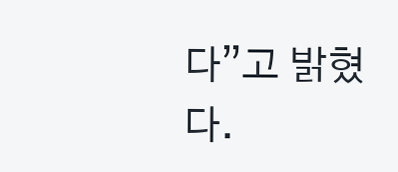다”고 밝혔다.